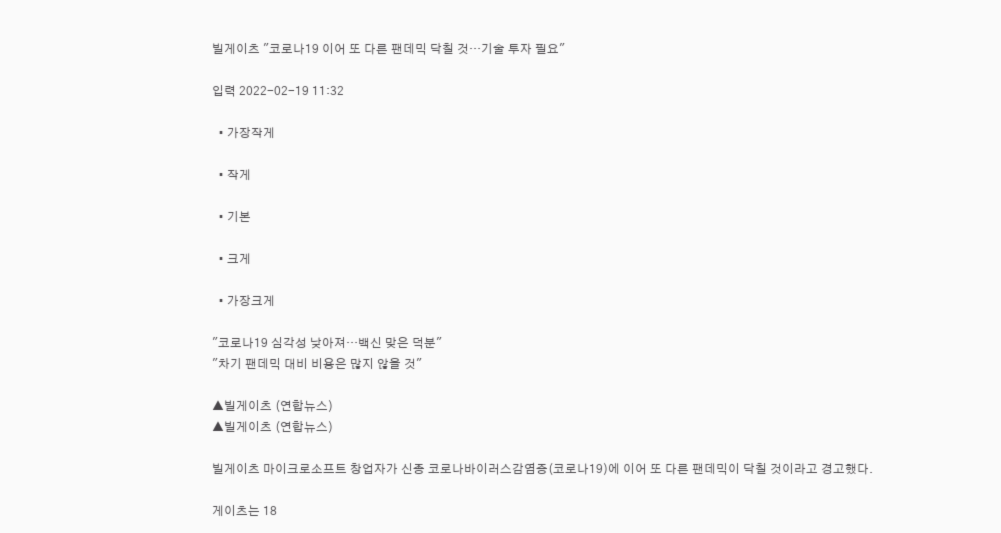빌게이츠 "코로나19 이어 또 다른 팬데믹 닥칠 것…기술 투자 필요"

입력 2022-02-19 11:32

  • 가장작게

  • 작게

  • 기본

  • 크게

  • 가장크게

"코로나19 심각성 낮아져…백신 맞은 덕분"
"차기 팬데믹 대비 비용은 많지 않을 것"

▲빌게이츠 (연합뉴스)
▲빌게이츠 (연합뉴스)

빌게이츠 마이크로소프트 창업자가 신종 코로나바이러스감염증(코로나19)에 이어 또 다른 팬데믹이 닥칠 것이라고 경고했다.

게이츠는 18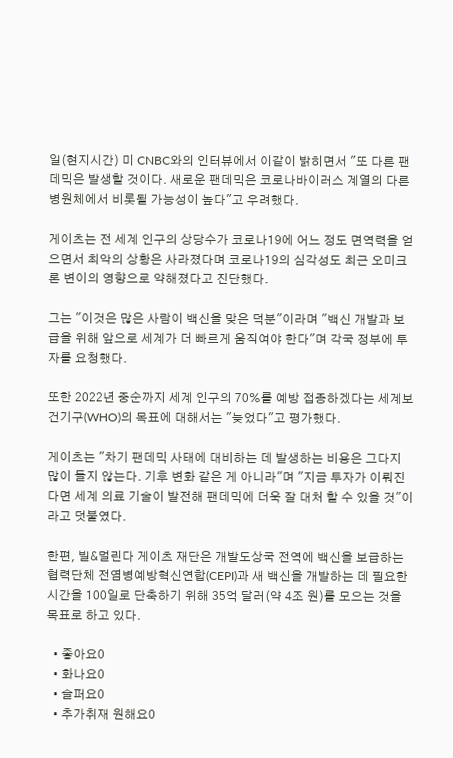일(현지시간) 미 CNBC와의 인터뷰에서 이같이 밝히면서 "또 다른 팬데믹은 발생할 것이다. 새로운 팬데믹은 코로나바이러스 계열의 다른 병원체에서 비롯될 가능성이 높다"고 우려했다.

게이츠는 전 세계 인구의 상당수가 코로나19에 어느 정도 면역력을 얻으면서 최악의 상황은 사라졌다며 코로나19의 심각성도 최근 오미크론 변이의 영향으로 약해졌다고 진단했다.

그는 "이것은 많은 사람이 백신을 맞은 덕분"이라며 "백신 개발과 보급을 위해 앞으로 세계가 더 빠르게 움직여야 한다"며 각국 정부에 투자를 요청했다.

또한 2022년 중순까지 세계 인구의 70%를 예방 접종하겠다는 세계보건기구(WHO)의 목표에 대해서는 "늦었다"고 평가했다.

게이츠는 "차기 팬데믹 사태에 대비하는 데 발생하는 비용은 그다지 많이 들지 않는다. 기후 변화 같은 게 아니라"며 "지금 투자가 이뤄진다면 세계 의료 기술이 발전해 팬데믹에 더욱 잘 대처 할 수 있을 것"이라고 덧붙였다.

한편, 빌&멀린다 게이츠 재단은 개발도상국 전역에 백신을 보급하는 협력단체 전염병예방혁신연합(CEPI)과 새 백신을 개발하는 데 필요한 시간을 100일로 단축하기 위해 35억 달러(약 4조 원)를 모으는 것을 목표로 하고 있다.

  • 좋아요0
  • 화나요0
  • 슬퍼요0
  • 추가취재 원해요0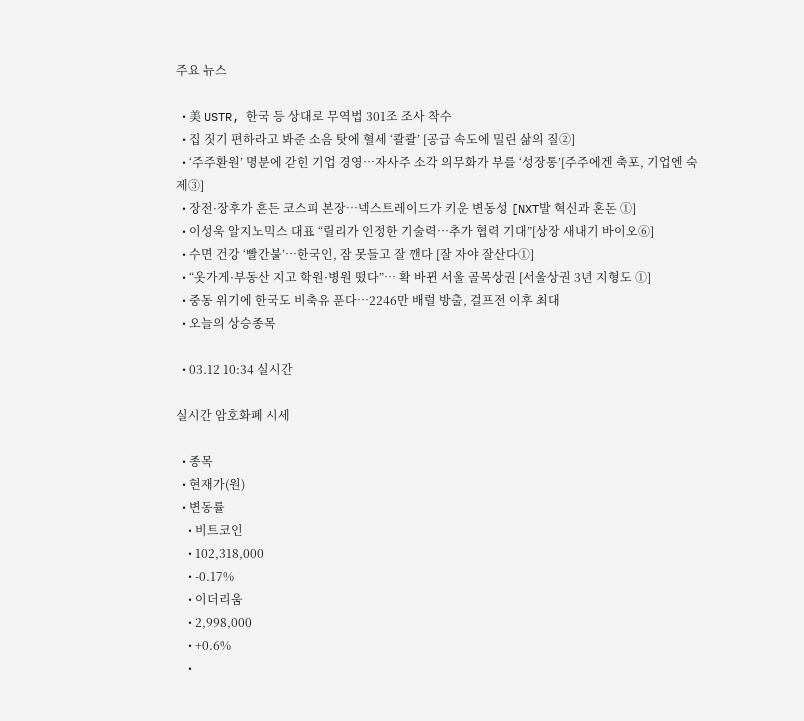주요 뉴스

  • 美 USTR, 한국 등 상대로 무역법 301조 조사 착수
  • 집 짓기 편하라고 봐준 소음 탓에 혈세 ‘콸콸’ [공급 속도에 밀린 삶의 질②]
  • ‘주주환원’ 명분에 갇힌 기업 경영…자사주 소각 의무화가 부를 ‘성장통’[주주에겐 축포, 기업엔 숙제③]
  • 장전·장후가 흔든 코스피 본장…넥스트레이드가 키운 변동성 [NXT발 혁신과 혼돈 ①]
  • 이성욱 알지노믹스 대표 “릴리가 인정한 기술력…추가 협력 기대”[상장 새내기 바이오⑥]
  • 수면 건강 ‘빨간불’…한국인, 잠 못들고 잘 깬다 [잘 자야 잘산다①]
  • “옷가게·부동산 지고 학원·병원 떴다”… 확 바뀐 서울 골목상권 [서울상권 3년 지형도 ①]
  • 중동 위기에 한국도 비축유 푼다…2246만 배럴 방출, 걸프전 이후 최대
  • 오늘의 상승종목

  • 03.12 10:34 실시간

실시간 암호화폐 시세

  • 종목
  • 현재가(원)
  • 변동률
    • 비트코인
    • 102,318,000
    • -0.17%
    • 이더리움
    • 2,998,000
    • +0.6%
    •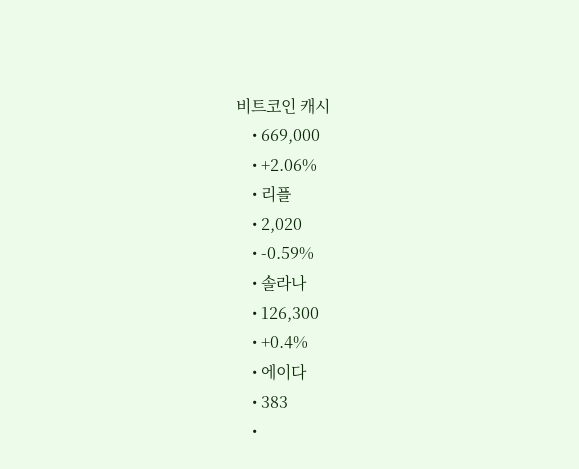비트코인 캐시
    • 669,000
    • +2.06%
    • 리플
    • 2,020
    • -0.59%
    • 솔라나
    • 126,300
    • +0.4%
    • 에이다
    • 383
    •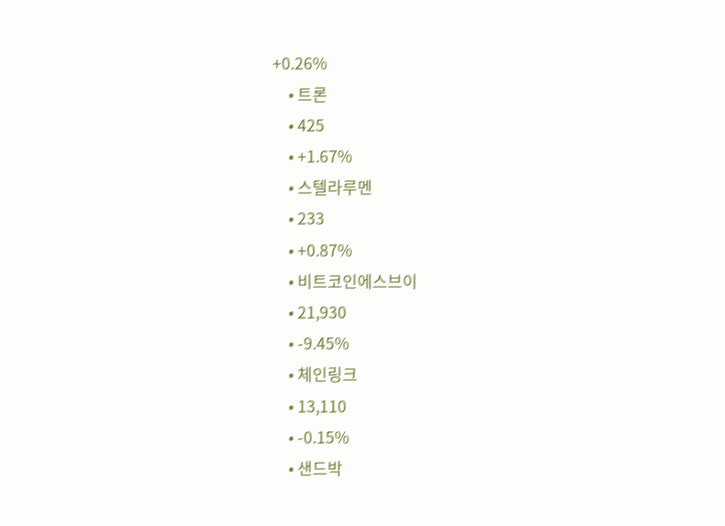+0.26%
    • 트론
    • 425
    • +1.67%
    • 스텔라루멘
    • 233
    • +0.87%
    • 비트코인에스브이
    • 21,930
    • -9.45%
    • 체인링크
    • 13,110
    • -0.15%
    • 샌드박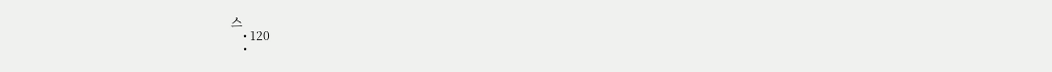스
    • 120
    •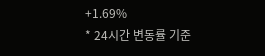+1.69%
* 24시간 변동률 기준